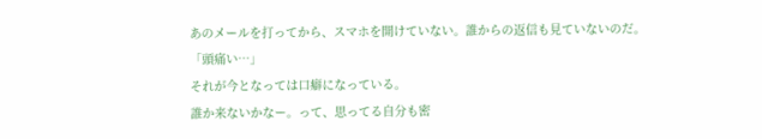あのメールを打ってから、スマホを開けていない。誰からの返信も見ていないのだ。
「頭痛い…」
それが今となっては口癖になっている。
誰か来ないかなー。って、思ってる自分も密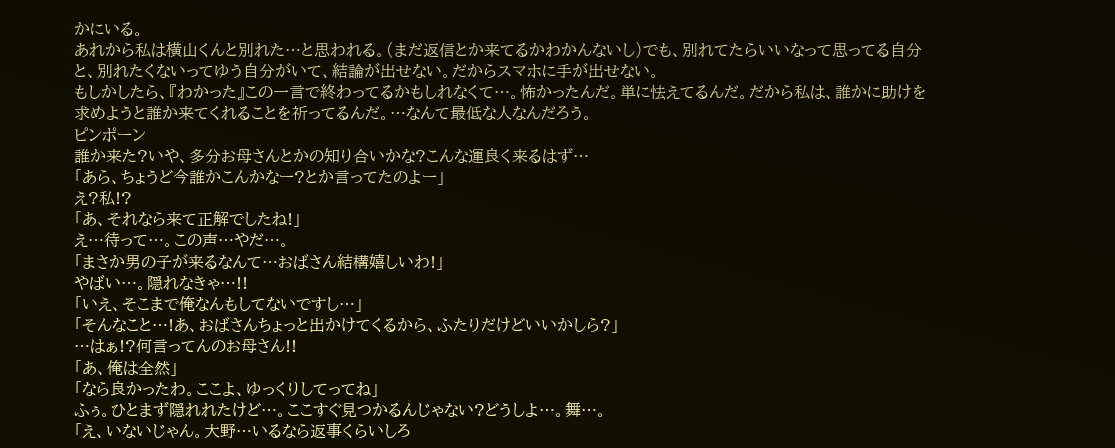かにいる。
あれから私は横山くんと別れた…と思われる。(まだ返信とか来てるかわかんないし)でも、別れてたらいいなって思ってる自分と、別れたくないってゆう自分がいて、結論が出せない。だからスマホに手が出せない。
もしかしたら、『わかった』この一言で終わってるかもしれなくて…。怖かったんだ。単に怯えてるんだ。だから私は、誰かに助けを求めようと誰か来てくれることを祈ってるんだ。…なんて最低な人なんだろう。
ピンポーン
誰か来た?いや、多分お母さんとかの知り合いかな?こんな運良く来るはず…
「あら、ちょうど今誰かこんかなー?とか言ってたのよー」
え?私!?
「あ、それなら来て正解でしたね!」
え…待って…。この声…やだ…。
「まさか男の子が来るなんて…おばさん結構嬉しいわ!」
やばい…。隠れなきゃ…!!
「いえ、そこまで俺なんもしてないですし…」
「そんなこと…!あ、おばさんちょっと出かけてくるから、ふたりだけどいいかしら?」
…はぁ!?何言ってんのお母さん!!
「あ、俺は全然」
「なら良かったわ。ここよ、ゆっくりしてってね」
ふぅ。ひとまず隠れれたけど…。ここすぐ見つかるんじゃない?どうしよ…。舞…。
「え、いないじゃん。大野…いるなら返事くらいしろ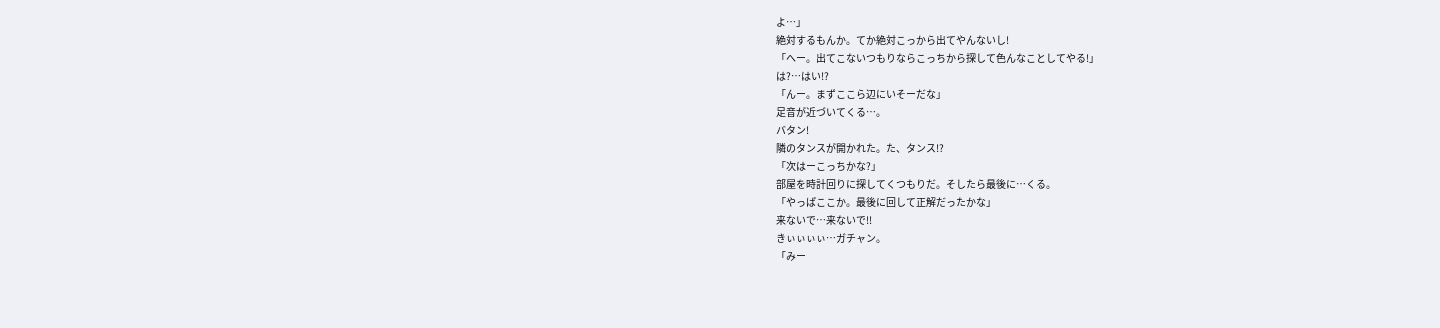よ…」
絶対するもんか。てか絶対こっから出てやんないし!
「へー。出てこないつもりならこっちから探して色んなことしてやる!」
は?…はい!?
「んー。まずここら辺にいそーだな」
足音が近づいてくる…。
バタン!
隣のタンスが開かれた。た、タンス!?
「次はーこっちかな?」
部屋を時計回りに探してくつもりだ。そしたら最後に…くる。
「やっぱここか。最後に回して正解だったかな」
来ないで…来ないで!!
きぃぃぃぃ…ガチャン。
「みー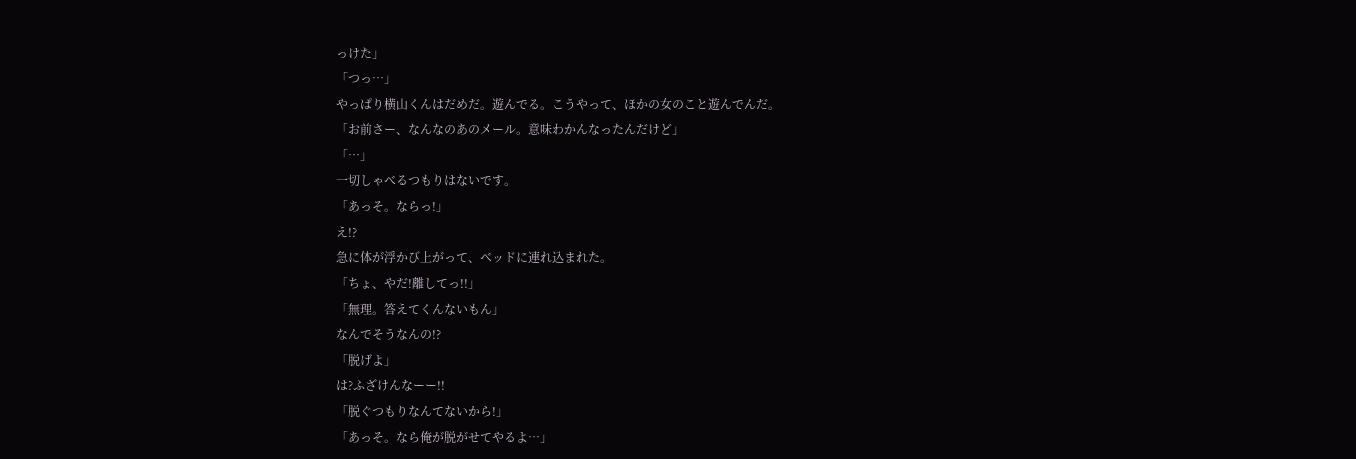っけた」
「つっ…」
やっぱり横山くんはだめだ。遊んでる。こうやって、ほかの女のこと遊んでんだ。
「お前さー、なんなのあのメール。意味わかんなったんだけど」
「…」
一切しゃべるつもりはないです。
「あっそ。ならっ!」
え!?
急に体が浮かび上がって、ベッドに連れ込まれた。
「ちょ、やだ!離してっ!!」
「無理。答えてくんないもん」
なんでそうなんの!?
「脱げよ」
は?ふざけんなーー!!
「脱ぐつもりなんてないから!」
「あっそ。なら俺が脱がせてやるよ…」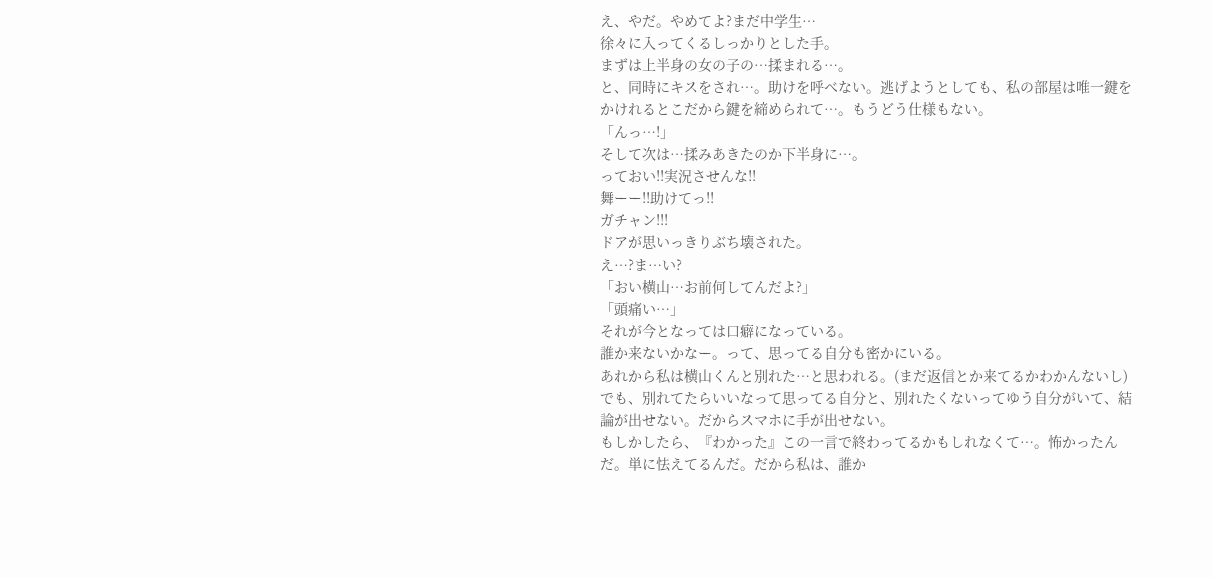え、やだ。やめてよ?まだ中学生…
徐々に入ってくるしっかりとした手。
まずは上半身の女の子の…揉まれる…。
と、同時にキスをされ…。助けを呼べない。逃げようとしても、私の部屋は唯一鍵をかけれるとこだから鍵を締められて…。もうどう仕様もない。
「んっ…!」
そして次は…揉みあきたのか下半身に…。
っておい!!実況させんな!!
舞ーー!!助けてっ!!
ガチャン!!!
ドアが思いっきりぶち壊された。
え…?ま…い?
「おい横山…お前何してんだよ?」
「頭痛い…」
それが今となっては口癖になっている。
誰か来ないかなー。って、思ってる自分も密かにいる。
あれから私は横山くんと別れた…と思われる。(まだ返信とか来てるかわかんないし)でも、別れてたらいいなって思ってる自分と、別れたくないってゆう自分がいて、結論が出せない。だからスマホに手が出せない。
もしかしたら、『わかった』この一言で終わってるかもしれなくて…。怖かったんだ。単に怯えてるんだ。だから私は、誰か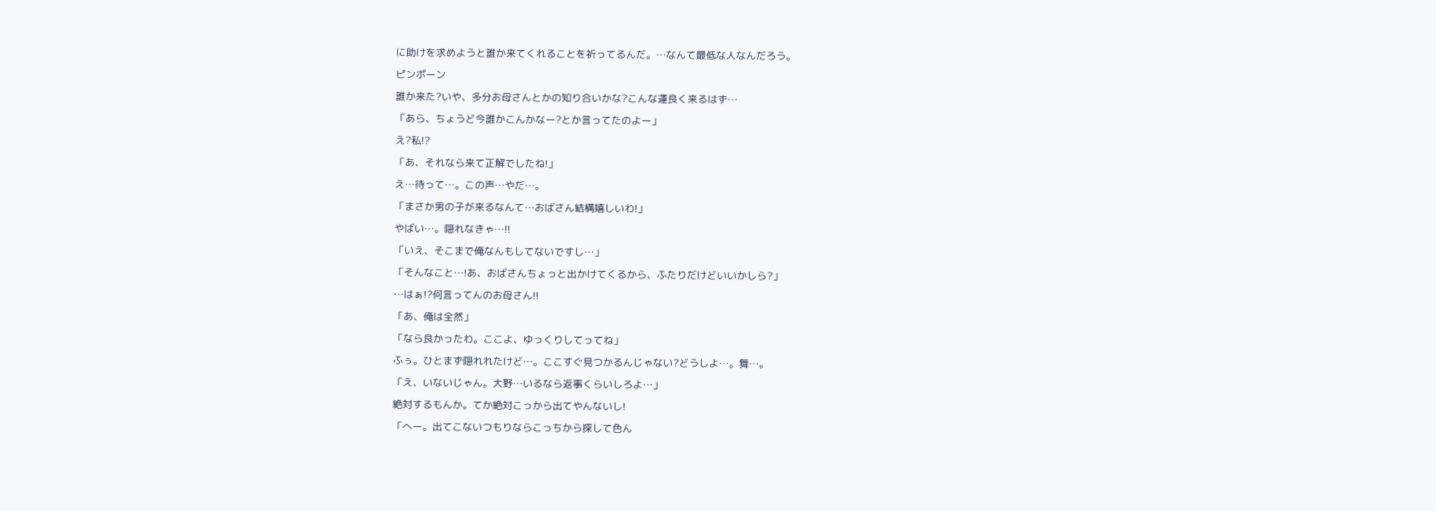に助けを求めようと誰か来てくれることを祈ってるんだ。…なんて最低な人なんだろう。
ピンポーン
誰か来た?いや、多分お母さんとかの知り合いかな?こんな運良く来るはず…
「あら、ちょうど今誰かこんかなー?とか言ってたのよー」
え?私!?
「あ、それなら来て正解でしたね!」
え…待って…。この声…やだ…。
「まさか男の子が来るなんて…おばさん結構嬉しいわ!」
やばい…。隠れなきゃ…!!
「いえ、そこまで俺なんもしてないですし…」
「そんなこと…!あ、おばさんちょっと出かけてくるから、ふたりだけどいいかしら?」
…はぁ!?何言ってんのお母さん!!
「あ、俺は全然」
「なら良かったわ。ここよ、ゆっくりしてってね」
ふぅ。ひとまず隠れれたけど…。ここすぐ見つかるんじゃない?どうしよ…。舞…。
「え、いないじゃん。大野…いるなら返事くらいしろよ…」
絶対するもんか。てか絶対こっから出てやんないし!
「へー。出てこないつもりならこっちから探して色ん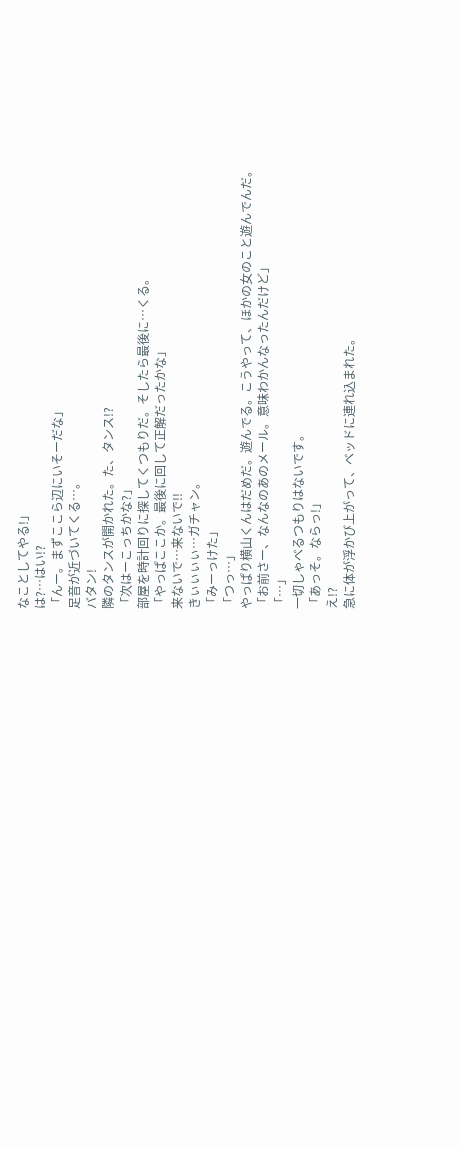なことしてやる!」
は?…はい!?
「んー。まずここら辺にいそーだな」
足音が近づいてくる…。
バタン!
隣のタンスが開かれた。た、タンス!?
「次はーこっちかな?」
部屋を時計回りに探してくつもりだ。そしたら最後に…くる。
「やっぱここか。最後に回して正解だったかな」
来ないで…来ないで!!
きぃぃぃぃ…ガチャン。
「みーっけた」
「つっ…」
やっぱり横山くんはだめだ。遊んでる。こうやって、ほかの女のこと遊んでんだ。
「お前さー、なんなのあのメール。意味わかんなったんだけど」
「…」
一切しゃべるつもりはないです。
「あっそ。ならっ!」
え!?
急に体が浮かび上がって、ベッドに連れ込まれた。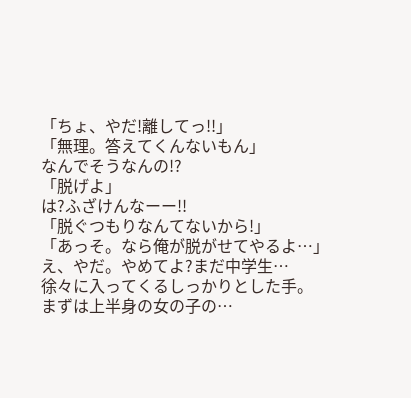「ちょ、やだ!離してっ!!」
「無理。答えてくんないもん」
なんでそうなんの!?
「脱げよ」
は?ふざけんなーー!!
「脱ぐつもりなんてないから!」
「あっそ。なら俺が脱がせてやるよ…」
え、やだ。やめてよ?まだ中学生…
徐々に入ってくるしっかりとした手。
まずは上半身の女の子の…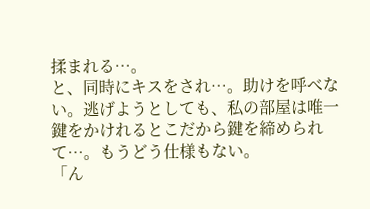揉まれる…。
と、同時にキスをされ…。助けを呼べない。逃げようとしても、私の部屋は唯一鍵をかけれるとこだから鍵を締められて…。もうどう仕様もない。
「ん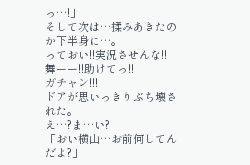っ…!」
そして次は…揉みあきたのか下半身に…。
っておい!!実況させんな!!
舞ーー!!助けてっ!!
ガチャン!!!
ドアが思いっきりぶち壊された。
え…?ま…い?
「おい横山…お前何してんだよ?」